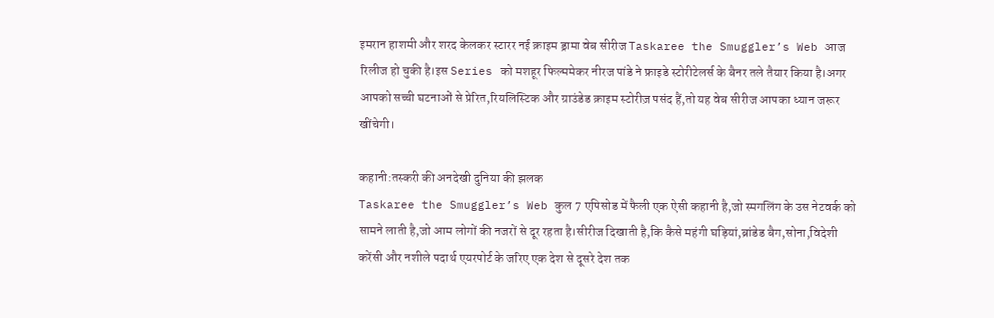इमरान हाशमी और शरद केलकर स्टारर नई क्राइम ड्रामा वेब सीरीज Taskaree the Smuggler’s Web आज रिलीज हो चुकी है।इस Series को मशहूर फिल्ममेकर नीरज पांडे ने फ्राइडे स्टोरीटेलर्स के बैनर तले तैयार किया है।अगर आपको सच्ची घटनाओं से प्रेरित,रियलिस्टिक और ग्राउंडेड क्राइम स्टोरीज़ पसंद हैं,तो यह वेब सीरीज आपका ध्यान जरूर खींचेगी।

कहानी:तस्करी की अनदेखी दुनिया की झलक
Taskaree the Smuggler’s Web कुल 7 एपिसोड में फैली एक ऐसी कहानी है,जो स्मगलिंग के उस नेटवर्क को सामने लाती है,जो आम लोगों की नजरों से दूर रहता है।सीरीज दिखाती है,कि कैसे महंगी घड़ियां,ब्रांडेड बैग,सोना,विदेशी करेंसी और नशीले पदार्थ एयरपोर्ट के जरिए एक देश से दूसरे देश तक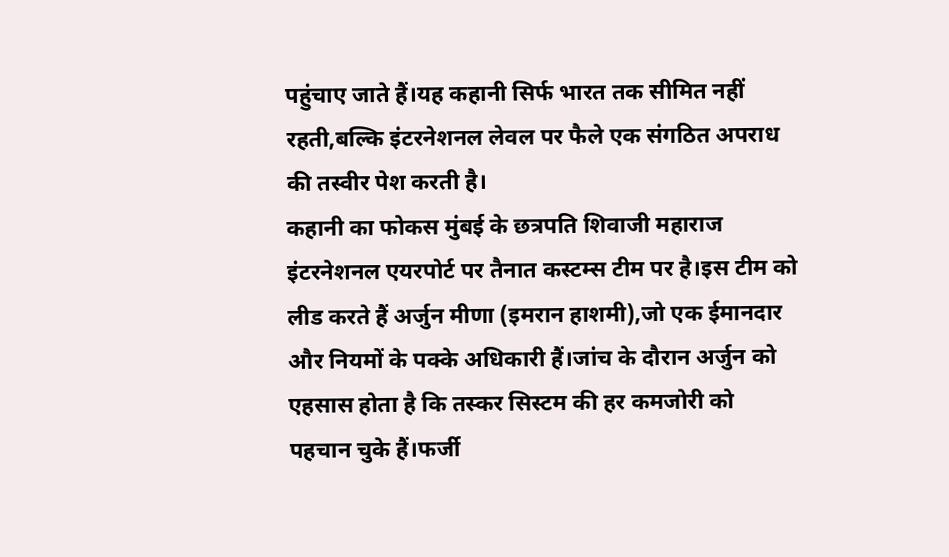पहुंचाए जाते हैं।यह कहानी सिर्फ भारत तक सीमित नहीं रहती,बल्कि इंटरनेशनल लेवल पर फैले एक संगठित अपराध की तस्वीर पेश करती है।
कहानी का फोकस मुंबई के छत्रपति शिवाजी महाराज इंटरनेशनल एयरपोर्ट पर तैनात कस्टम्स टीम पर है।इस टीम को लीड करते हैं अर्जुन मीणा (इमरान हाशमी),जो एक ईमानदार और नियमों के पक्के अधिकारी हैं।जांच के दौरान अर्जुन को एहसास होता है कि तस्कर सिस्टम की हर कमजोरी को पहचान चुके हैं।फर्जी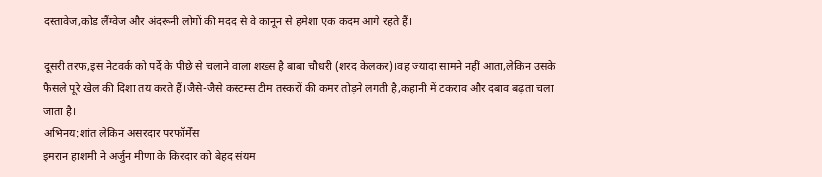दस्तावेज,कोड लैंग्वेज और अंदरूनी लोगों की मदद से वे कानून से हमेशा एक कदम आगे रहते हैं।

दूसरी तरफ,इस नेटवर्क को पर्दे के पीछे से चलाने वाला शख्स है बाबा चौधरी (शरद केलकर)।वह ज्यादा सामने नहीं आता,लेकिन उसके फैसले पूरे खेल की दिशा तय करते हैं।जैसे-जैसे कस्टम्स टीम तस्करों की कमर तोड़ने लगती है,कहानी में टकराव और दबाव बढ़ता चला जाता है।
अभिनय:शांत लेकिन असरदार परफॉर्मेंस
इमरान हाशमी ने अर्जुन मीणा के किरदार को बेहद संयम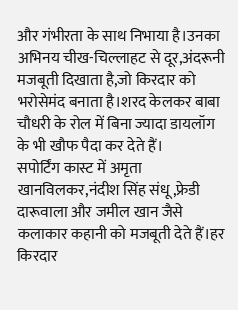और गंभीरता के साथ निभाया है।उनका अभिनय चीख-चिल्लाहट से दूर,अंदरूनी मजबूती दिखाता है,जो किरदार को भरोसेमंद बनाता है।शरद केलकर बाबा चौधरी के रोल में बिना ज्यादा डायलॉग के भी खौफ पैदा कर देते हैं।
सपोर्टिंग कास्ट में अमृता खानविलकर,नंदीश सिंह संधू,फ्रेडी दारूवाला और जमील खान जैसे कलाकार कहानी को मजबूती देते हैं।हर किरदार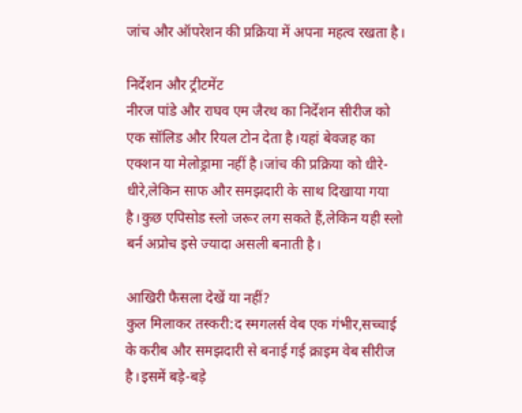जांच और ऑपरेशन की प्रक्रिया में अपना महत्व रखता है।

निर्देशन और ट्रीटमेंट
नीरज पांडे और राघव एम जैरथ का निर्देशन सीरीज को एक सॉलिड और रियल टोन देता है।यहां बेवजह का एक्शन या मेलोड्रामा नहीं है।जांच की प्रक्रिया को धीरे-धीरे,लेकिन साफ और समझदारी के साथ दिखाया गया है।कुछ एपिसोड स्लो जरूर लग सकते हैं,लेकिन यही स्लो बर्न अप्रोच इसे ज्यादा असली बनाती है।

आखिरी फैसला देखें या नहीं?
कुल मिलाकर तस्करी:द स्मगलर्स वेब एक गंभीर,सच्चाई के करीब और समझदारी से बनाई गई क्राइम वेब सीरीज है।इसमें बड़े-बड़े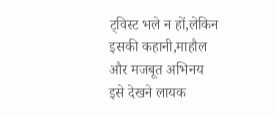ट्विस्ट भले न हों,लेकिन इसकी कहानी,माहौल और मजबूत अभिनय इसे देखने लायक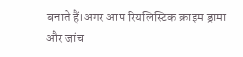बनाते हैं।अगर आप रियलिस्टिक क्राइम ड्रामा और जांच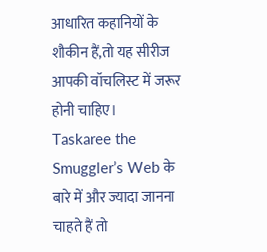आधारित कहानियों के शौकीन हैं,तो यह सीरीज आपकी वॉचलिस्ट में जरूर होनी चाहिए।
Taskaree the Smuggler’s Web के बारे में और ज्यादा जानना चाहते हैं तो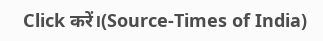Click करें।(Source-Times of India)